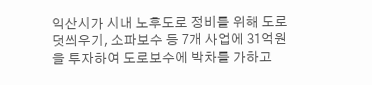익산시가 시내 노후도로 정비를 위해 도로덧씌우기, 소파보수 등 7개 사업에 31억원을 투자하여 도로보수에 박차를 가하고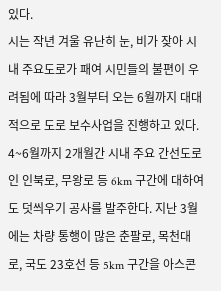있다.
시는 작년 겨울 유난히 눈, 비가 잦아 시내 주요도로가 패여 시민들의 불편이 우려됨에 따라 3월부터 오는 6월까지 대대적으로 도로 보수사업을 진행하고 있다.
4~6월까지 2개월간 시내 주요 간선도로인 인북로, 무왕로 등 6km 구간에 대하여도 덧씌우기 공사를 발주한다. 지난 3월에는 차량 통행이 많은 춘팔로, 목천대로, 국도 23호선 등 5km 구간을 아스콘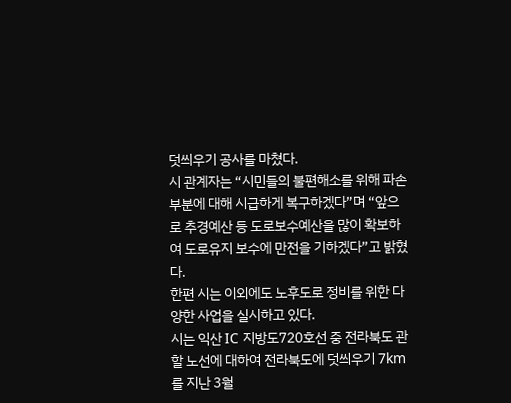덧씌우기 공사를 마쳤다.
시 관계자는 “시민들의 불편해소를 위해 파손부분에 대해 시급하게 복구하겠다”며 “앞으로 추경예산 등 도로보수예산을 많이 확보하여 도로유지 보수에 만전을 기하겠다”고 밝혔다.
한편 시는 이외에도 노후도로 정비를 위한 다양한 사업을 실시하고 있다.
시는 익산 IC 지방도720호선 중 전라북도 관할 노선에 대하여 전라북도에 덧씌우기 7km를 지난 3월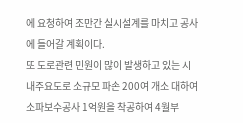에 요청하여 조만간 실시설계를 마치고 공사에 들어갈 계획이다.
또 도로관련 민원이 많이 발생하고 있는 시내주요도로 소규모 파손 200여 개소 대하여 소파보수공사 1억원을 착공하여 4월부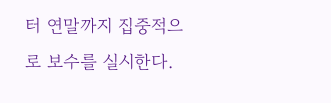터 연말까지 집중적으로 보수를 실시한다.